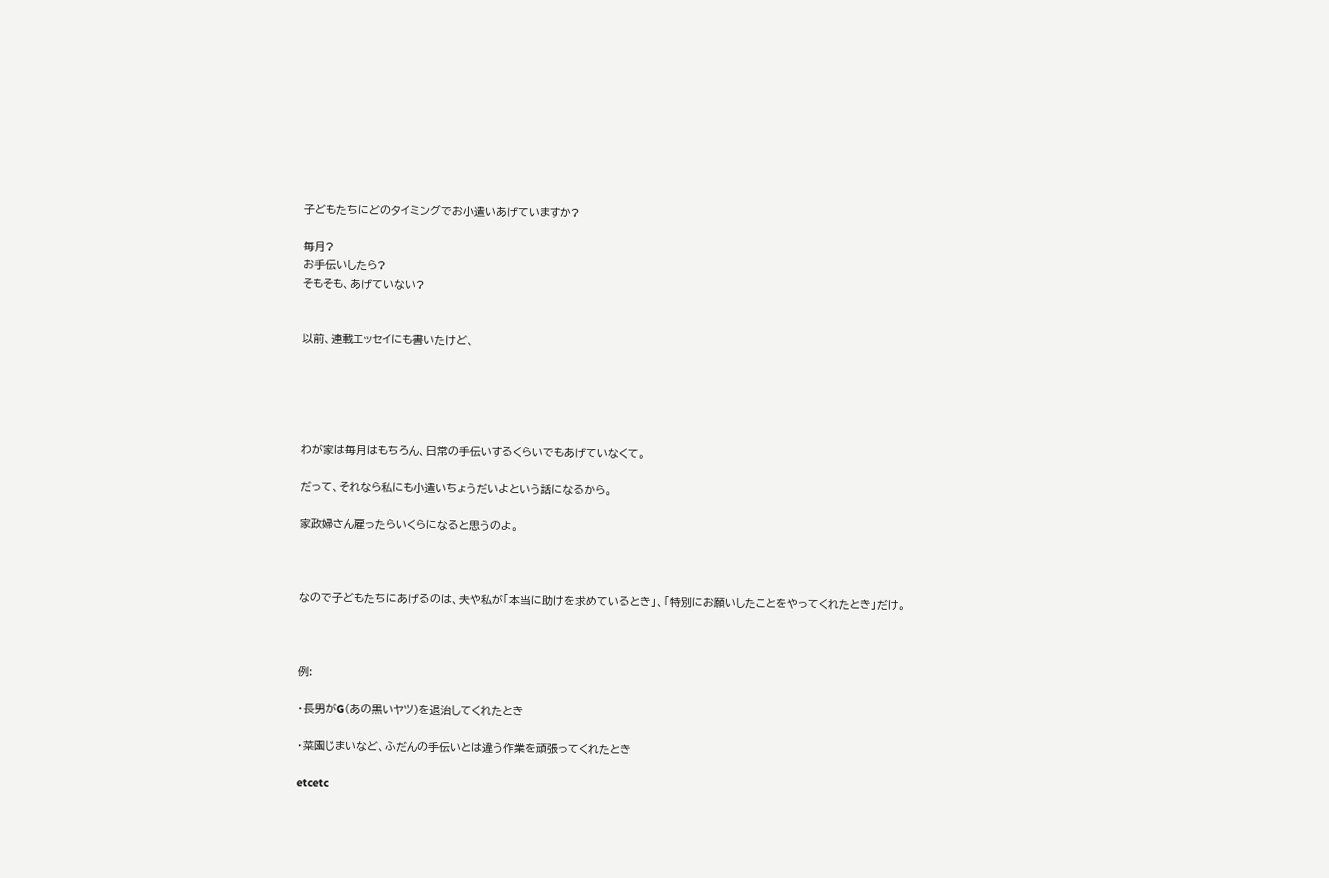子どもたちにどのタイミングでお小遣いあげていますか?

毎月?
お手伝いしたら?
そもそも、あげていない?


以前、連載エッセイにも書いたけど、





わが家は毎月はもちろん、日常の手伝いするくらいでもあげていなくて。

だって、それなら私にも小遣いちょうだいよという話になるから。

家政婦さん雇ったらいくらになると思うのよ。



なので子どもたちにあげるのは、夫や私が「本当に助けを求めているとき」、「特別にお願いしたことをやってくれたとき」だけ。



例:

・長男がG(あの黒いヤツ)を退治してくれたとき

・菜園じまいなど、ふだんの手伝いとは違う作業を頑張ってくれたとき

etcetc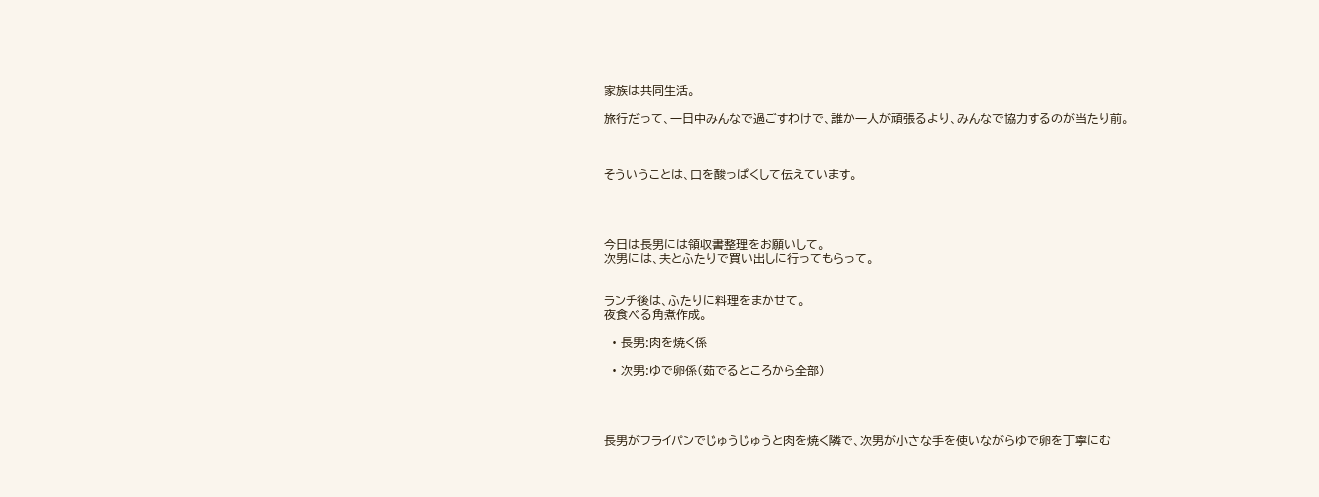家族は共同生活。

旅行だって、一日中みんなで過ごすわけで、誰か一人が頑張るより、みんなで協力するのが当たり前。



そういうことは、口を酸っぱくして伝えています。




今日は長男には領収書整理をお願いして。
次男には、夫とふたりで買い出しに行ってもらって。


ランチ後は、ふたりに料理をまかせて。
夜食べる角煮作成。

  • 長男:肉を焼く係

  • 次男:ゆで卵係(茹でるところから全部)




長男がフライパンでじゅうじゅうと肉を焼く隣で、次男が小さな手を使いながらゆで卵を丁寧にむ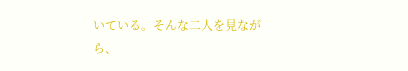いている。そんな二人を見ながら、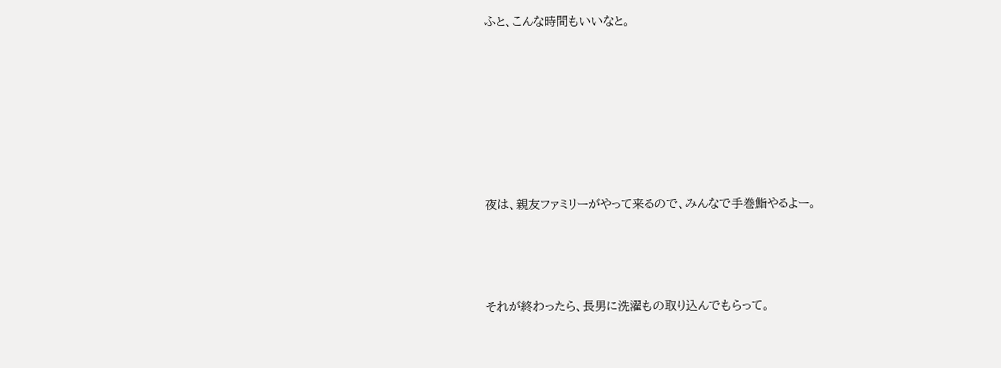ふと、こんな時間もいいなと。








夜は、親友ファミリーがやって来るので、みんなで手巻鮨やるよー。




それが終わったら、長男に洗濯もの取り込んでもらって。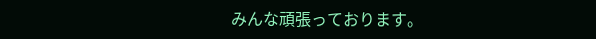みんな頑張っております。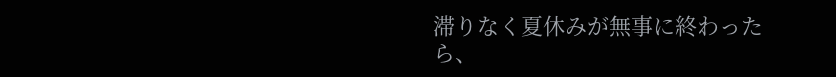滞りなく夏休みが無事に終わったら、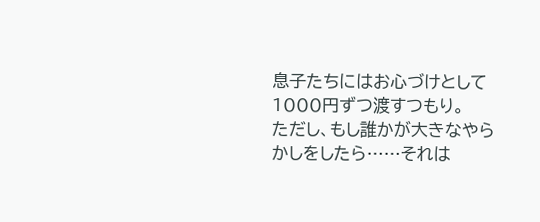息子たちにはお心づけとして1000円ずつ渡すつもり。
ただし、もし誰かが大きなやらかしをしたら……それは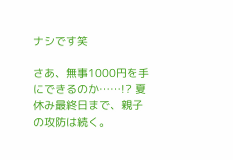ナシです笑

さあ、無事1000円を手にできるのか……!? 夏休み最終日まで、親子の攻防は続く。